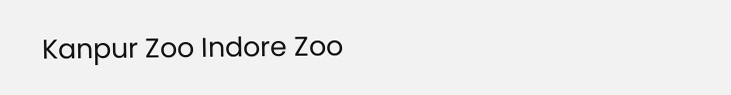Kanpur Zoo Indore Zoo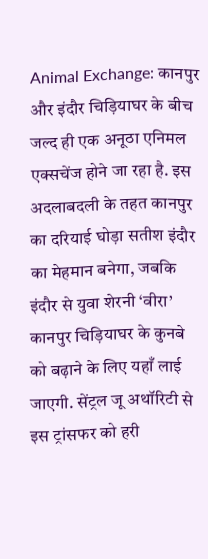Animal Exchange: कानपुर और इंदौर चिड़ियाघर के बीच जल्द ही एक अनूठा एनिमल एक्सचेंज होने जा रहा है. इस अदलाबदली के तहत कानपुर का दरियाई घोड़ा सतीश इंदौर का मेहमान बनेगा, जबकि इंदौर से युवा शेरनी ‘वीरा’ कानपुर चिड़ियाघर के कुनबे को बढ़ाने के लिए यहाँ लाई जाएगी. सेंट्रल जू अथॉरिटी से इस ट्रांसफर को हरी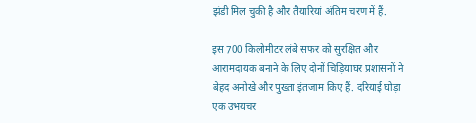झंडी मिल चुकी है और तैयारियां अंतिम चरण में हैं.

इस 700 किलोमीटर लंबे सफर को सुरक्षित और आरामदायक बनाने के लिए दोनों चिड़ियाघर प्रशासनों ने बेहद अनोखे और पुख्ता इंतजाम किए हैं. दरियाई घोड़ा एक उभयचर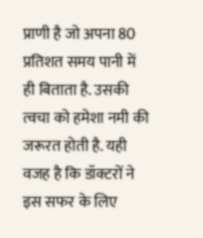प्राणी है जो अपना 80 प्रतिशत समय पानी में ही बिताता है. उसकी त्वचा को हमेशा नमी की जरूरत होती है. यही वजह है कि डॉक्टरों ने इस सफर के लिए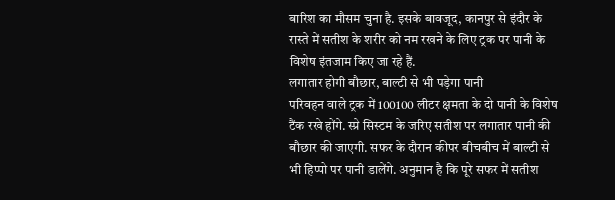बारिश का मौसम चुना है. इसके बावजूद, कानपुर से इंदौर के रास्ते में सतीश के शरीर को नम रखने के लिए ट्रक पर पानी के विशेष इंतजाम किए जा रहे हैं.
लगातार होगी बौछार, बाल्टी से भी पड़ेगा पानी
परिवहन वाले ट्रक में 100100 लीटर क्षमता के दो पानी के विशेष टैंक रखे होंगे. स्प्रे सिस्टम के जरिए सतीश पर लगातार पानी की बौछार की जाएगी. सफर के दौरान कीपर बीचबीच में बाल्टी से भी हिप्पो पर पानी डालेंगे. अनुमान है कि पूरे सफर में सतीश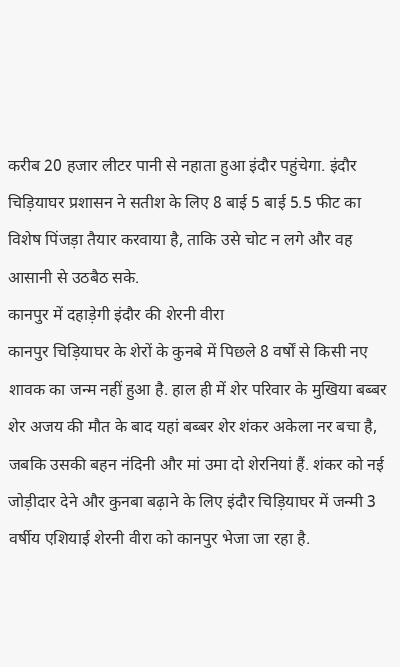करीब 20 हजार लीटर पानी से नहाता हुआ इंदौर पहुंचेगा. इंदौर चिड़ियाघर प्रशासन ने सतीश के लिए 8 बाई 5 बाई 5.5 फीट का विशेष पिंजड़ा तैयार करवाया है, ताकि उसे चोट न लगे और वह आसानी से उठबैठ सके.
कानपुर में दहाड़ेगी इंदौर की शेरनी वीरा
कानपुर चिड़ियाघर के शेरों के कुनबे में पिछले 8 वर्षों से किसी नए शावक का जन्म नहीं हुआ है. हाल ही में शेर परिवार के मुखिया बब्बर शेर अजय की मौत के बाद यहां बब्बर शेर शंकर अकेला नर बचा है, जबकि उसकी बहन नंदिनी और मां उमा दो शेरनियां हैं. शंकर को नई जोड़ीदार देने और कुनबा बढ़ाने के लिए इंदौर चिड़ियाघर में जन्मी 3 वर्षीय एशियाई शेरनी वीरा को कानपुर भेजा जा रहा है.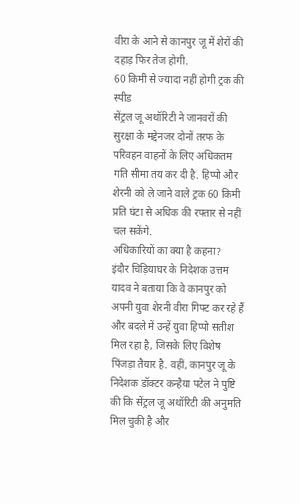वीरा के आने से कानपुर जू में शेरों की दहाड़ फिर तेज होगी.
60 किमी से ज्यादा नहीं होगी ट्रक की स्पीड
सेंट्रल जू अथॉरिटी ने जानवरों की सुरक्षा के मद्देनजर दोनों तरफ के परिवहन वाहनों के लिए अधिकतम गति सीमा तय कर दी है. हिप्पो और शेरनी को ले जाने वाले ट्रक 60 किमी प्रति घंटा से अधिक की रफ्तार से नहीं चल सकेंगे.
अधिकारियों का क्या है कहना?
इंदौर चिड़ियाघर के निदेशक उत्तम यादव ने बताया कि वे कानपुर को अपनी युवा शेरनी वीरा गिफ्ट कर रहे हैं और बदले में उन्हें युवा हिप्पो सतीश मिल रहा है, जिसके लिए विशेष पिंजड़ा तैयार है. वहीं, कानपुर जू के निदेशक डॉक्टर कन्हैया पटेल ने पुष्टि की कि सेंट्रल जू अथॉरिटी की अनुमति मिल चुकी है और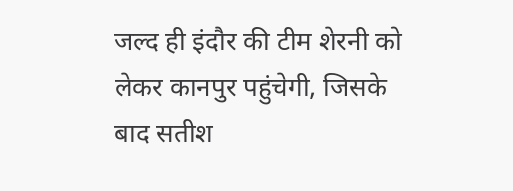जल्द ही इंदौर की टीम शेरनी को लेकर कानपुर पहुंचेगी, जिसके बाद सतीश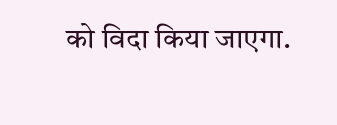को विदा किया जाएगा.